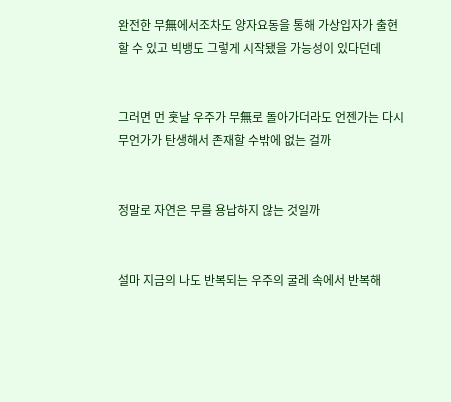완전한 무無에서조차도 양자요동을 통해 가상입자가 출현할 수 있고 빅뱅도 그렇게 시작됐을 가능성이 있다던데


그러면 먼 훗날 우주가 무無로 돌아가더라도 언젠가는 다시 무언가가 탄생해서 존재할 수밖에 없는 걸까


정말로 자연은 무를 용납하지 않는 것일까


설마 지금의 나도 반복되는 우주의 굴레 속에서 반복해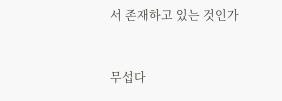서 존재하고 있는 것인가


무섭다